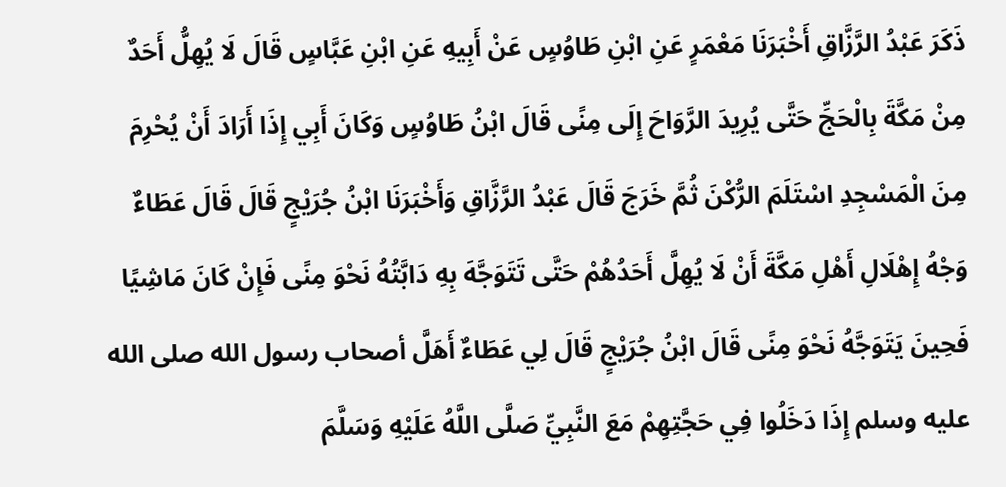ذَكَرَ عَبْدُ الرَّزَّاقِ أَخْبَرَنَا مَعْمَرٍ عَنِ ابْنِ طَاوُسٍ عَنْ أَبِيهِ عَنِ ابْنِ عَبَّاسٍ قَالَ لَا يُهِلُّ أَحَدٌ مِنْ مَكَّةَ بِالْحَجِّ حَتَّى يُرِيدَ الرَّوَاحَ إِلَى مِنًى قَالَ ابْنُ طَاوُسٍ وَكَانَ أَبِي إِذَا أَرَادَ أَنْ يُحْرِمَ مِنَ الْمَسْجِدِ اسْتَلَمَ الرُّكْنَ ثُمَّ خَرَجَ قَالَ عَبْدُ الرَّزَّاقِ وَأَخْبَرَنَا ابْنُ جُرَيْجٍ قَالَ قَالَ عَطَاءٌ وَجْهُ إِهْلَالِ أَهْلِ مَكَّةَ أَنْ لَا يُهِلَّ أَحَدُهُمْ حَتَّى تَتَوَجَّهَ بِهِ دَابَّتُهُ نَحْوَ مِنًى فَإِنْ كَانَ مَاشِيًا فَحِينَ يَتَوَجَّهُ نَحْوَ مِنًى قَالَ ابْنُ جُرَيْجٍ قَالَ لِي عَطَاءٌ أَهَلَّ أصحاب رسول الله صلى الله عليه وسلم إِذَا دَخَلُوا فِي حَجَّتِهِمْ مَعَ النَّبِيِّ صَلَّى اللَّهُ عَلَيْهِ وَسَلَّمَ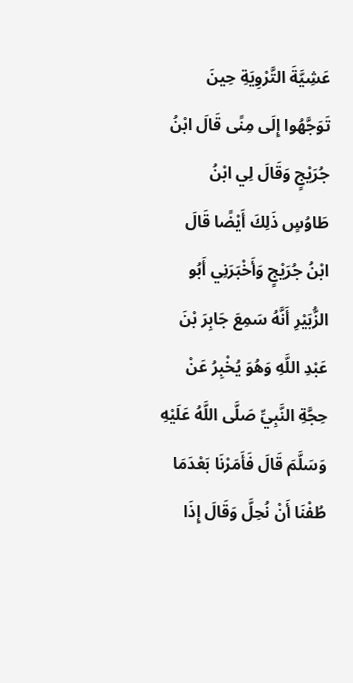عَشِيَّةَ التَّرْوِيَةِ حِينَ تَوَجَّهُوا إِلَى مِنًى قَالَ ابْنُ جُرَيْجٍ وَقَالَ لِي ابْنُ طَاوُسٍ ذَلِكَ أَيْضًا قَالَ ابْنُ جُرَيْجٍ وَأَخْبَرَنِي أَبُو الزُّبَيْرِ أَنَّهُ سَمِعَ جَابِرَ بْنَ عَبْدِ اللَّهِ وَهُوَ يُخْبِرُ عَنْ حِجَّةِ النَّبِيِّ صَلَّى اللَّهُ عَلَيْهِ وَسَلَّمَ قَالَ فَأَمَرْنَا بَعْدَمَا طُفْنَا أَنْ نُحِلَّ وَقَالَ إِذَا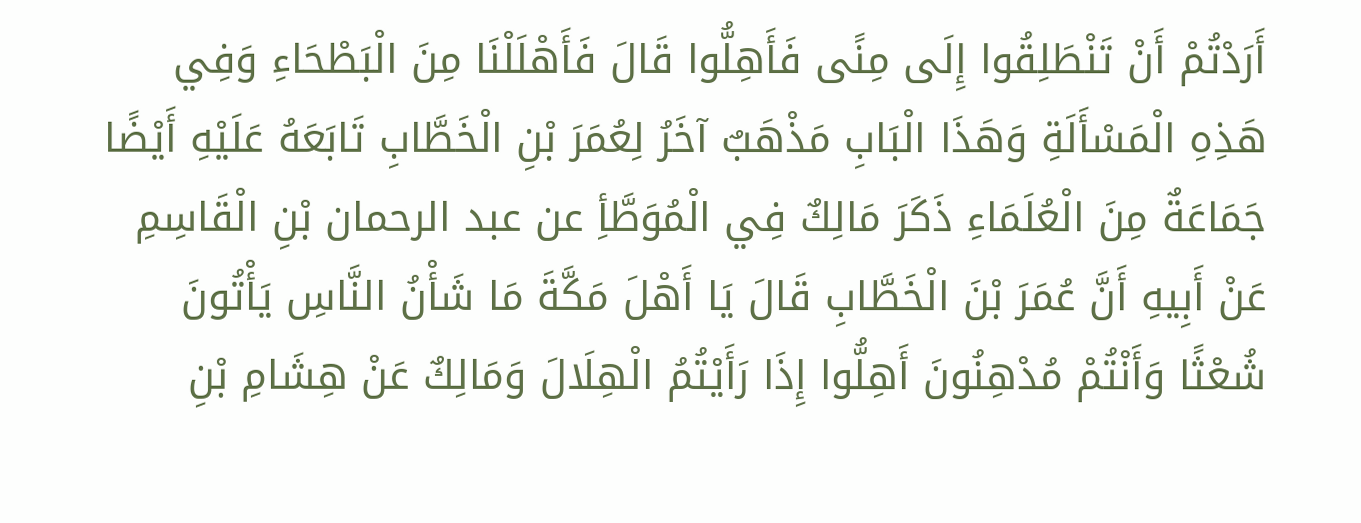أَرَدْتُمْ أَنْ تَنْطَلِقُوا إِلَى مِنًى فَأَهِلُّوا قَالَ فَأَهْلَلْنَا مِنَ الْبَطْحَاءِ وَفِي هَذِهِ الْمَسْأَلَةِ وَهَذَا الْبَابِ مَذْهَبٌ آخَرُ لِعُمَرَ بْنِ الْخَطَّابِ تَابَعَهُ عَلَيْهِ أَيْضًا جَمَاعَةٌ مِنَ الْعُلَمَاءِ ذَكَرَ مَالِكٌ فِي الْمُوَطَّأِ عن عبد الرحمان بْنِ الْقَاسِمِ عَنْ أَبِيهِ أَنَّ عُمَرَ بْنَ الْخَطَّابِ قَالَ يَا أَهْلَ مَكَّةَ مَا شَأْنُ النَّاسِ يَأْتُونَ شُعْثًا وَأَنْتُمْ مُدْهِنُونَ أَهِلُّوا إِذَا رَأَيْتُمُ الْهِلَالَ وَمَالِكٌ عَنْ هِشَامِ بْنِ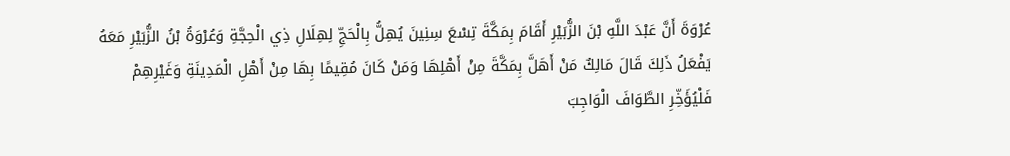عُرْوَةَ أَنَّ عَبْدَ اللَّهِ بْنَ الزُّبَيْرِ أَقَامَ بِمَكَّةَ تِسْعَ سِنِينَ يُهِلُّ بِالْحَجِّ لِهِلَالِ ذِي الْحِجَّةِ وَعُرْوَةُ بْنُ الزُّبَيْرِ مَعَهُ يَفْعَلُ ذَلِكَ قَالَ مَالِكٌ مَنْ أَهَلَّ بِمَكَّةَ مِنْ أَهْلِهَا وَمَنْ كَانَ مُقِيمًا بِهَا مِنْ أَهْلِ الْمَدِينَةِ وَغَيْرِهِمْ فَلْيُؤَخِّرِ الطَّوَافَ الْوَاجِبَ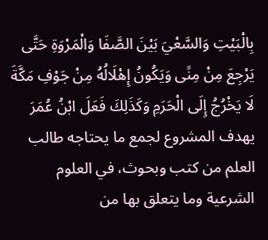بِالْبَيْتِ وَالسَّعْيَ بَيْنَ الصَّفَا وَالْمَرْوَةِ حَتَّى يَرْجِعَ مِنْ مِنًى وَيَكُونُ إِهْلَالُهُ مِنْ جَوْفِ مَكَّةَ لَا يَخْرُجُ إِلَى الْحَرَمِ وَكَذَلِكَ فَعَلَ ابْنُ عُمَرَ
يهدف المشروع لجمع ما يحتاجه طالب العلم من كتب وبحوث، في العلوم الشرعية وما يتعلق بها من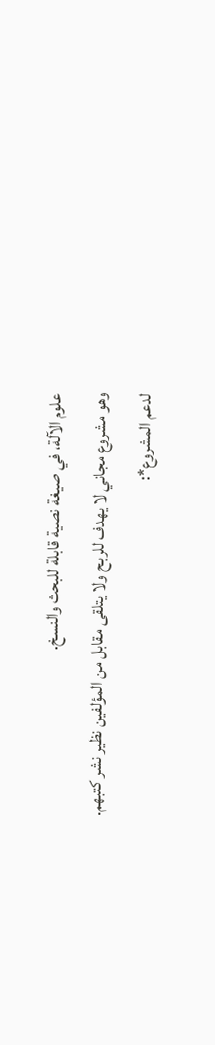علوم الآلة، في صيغة نصية قابلة للبحث والنسخ.
وهو مشروع مجاني لا يهدف للربح ولا يتلقى مقابل من المؤلفين نظير نشر كتبهم.
لدعم المشروع*: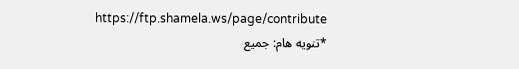https://ftp.shamela.ws/page/contribute
*تنويه هام: جميع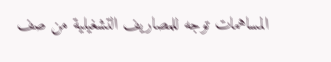المساهمات توجه للمصاريف التشغيلية من صف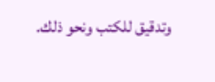وتدقيق للكتب ونحو ذلك.